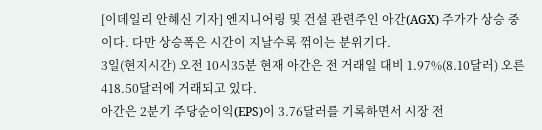[이데일리 안혜신 기자] 엔지니어링 및 건설 관련주인 아간(AGX) 주가가 상승 중이다. 다만 상승폭은 시간이 지날수록 꺾이는 분위기다.
3일(현지시간) 오전 10시35분 현재 아간은 전 거래일 대비 1.97%(8.10달러) 오른 418.50달러에 거래되고 있다.
아간은 2분기 주당순이익(EPS)이 3.76달러를 기록하면서 시장 전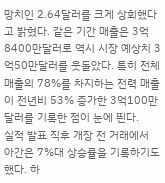망치인 2.64달러를 크게 상회했다고 밝혔다. 같은 기간 매출은 3억8400만달러로 역시 시장 예상치 3억50만달러를 웃돌았다. 특히 전체 매출의 78%를 차지하는 전력 매출이 전년비 53% 증가한 3억100만달러를 기록한 점이 눈에 띈다.
실적 발표 직후 개장 전 거래에서 아간은 7%대 상승률을 기록하기도 했다. 하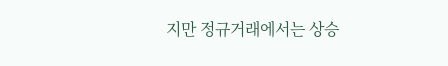지만 정규거래에서는 상승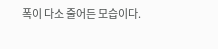폭이 다소 줄어든 모습이다.